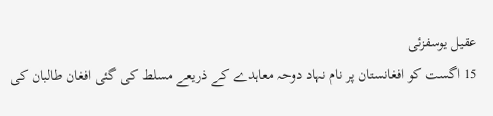عقیل یوسفزئی
15 اگست کو افغانستان پر نام نہاد دوحہ معاہدے کے ذریعے مسلط کی گئی افغان طالبان کی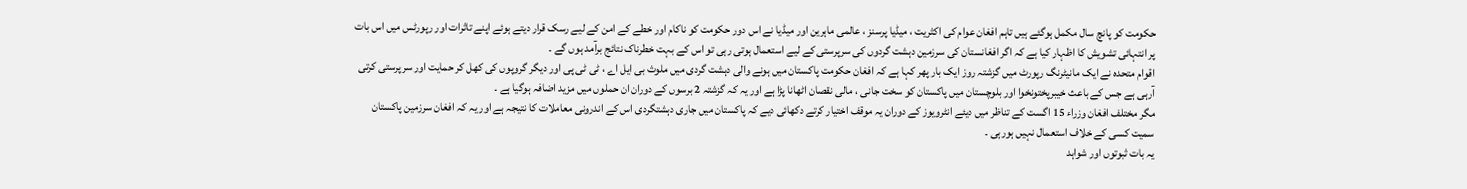حکومت کو پانچ سال مکمل ہوگئے ہیں تاہم افغان عوام کی اکثریت ، میڈیا پرسنز ، عالمی ماہرین اور میڈیا نے اس دور حکومت کو ناکام اور خطے کے امن کے لیے رسک قرار دیتے ہوئے اپنے تاثرات اور رپورٹس میں اس بات پر انتہائی تشویش کا اظہار کیا ہے کہ اگر افغانستان کی سرزمین دہشت گردوں کی سرپرستی کے لیے استعمال ہوتی رہی تو اس کے بہت خطرناک نتائج برآمد ہوں گے ۔
اقوام متحدہ نے ایک مانیٹرنگ رپورٹ میں گزشتہ روز ایک بار پھر کہا ہے کہ افغان حکومت پاکستان میں ہونے والی دہشت گردی میں ملوث بی ایل اے ، ٹی ٹی پی اور دیگر گروپوں کی کھل کر حمایت اور سرپرستی کرتی آرہی ہے جس کے باعث خیبرپختونخوا اور بلوچستان میں پاکستان کو سخت جانی ، مالی نقصان اٹھانا پڑا ہے اور یہ کہ گزشتہ 2 برسوں کے دوران ان حملوں میں مزید اضافہ ہوگیا ہے ۔
مگر مختلف افغان وزراء 15 اگست کے تناظر میں دیئے انٹرویوز کے دوران یہ موقف اختیار کرتے دکھائی دیے کہ پاکستان میں جاری دہشتگردی اس کے اندرونی معاملات کا نتیجہ ہے اور یہ کہ افغان سرزمین پاکستان سمیت کسی کے خلاف استعمال نہیں ہورہی ۔
یہ بات ثبوتوں اور شواہد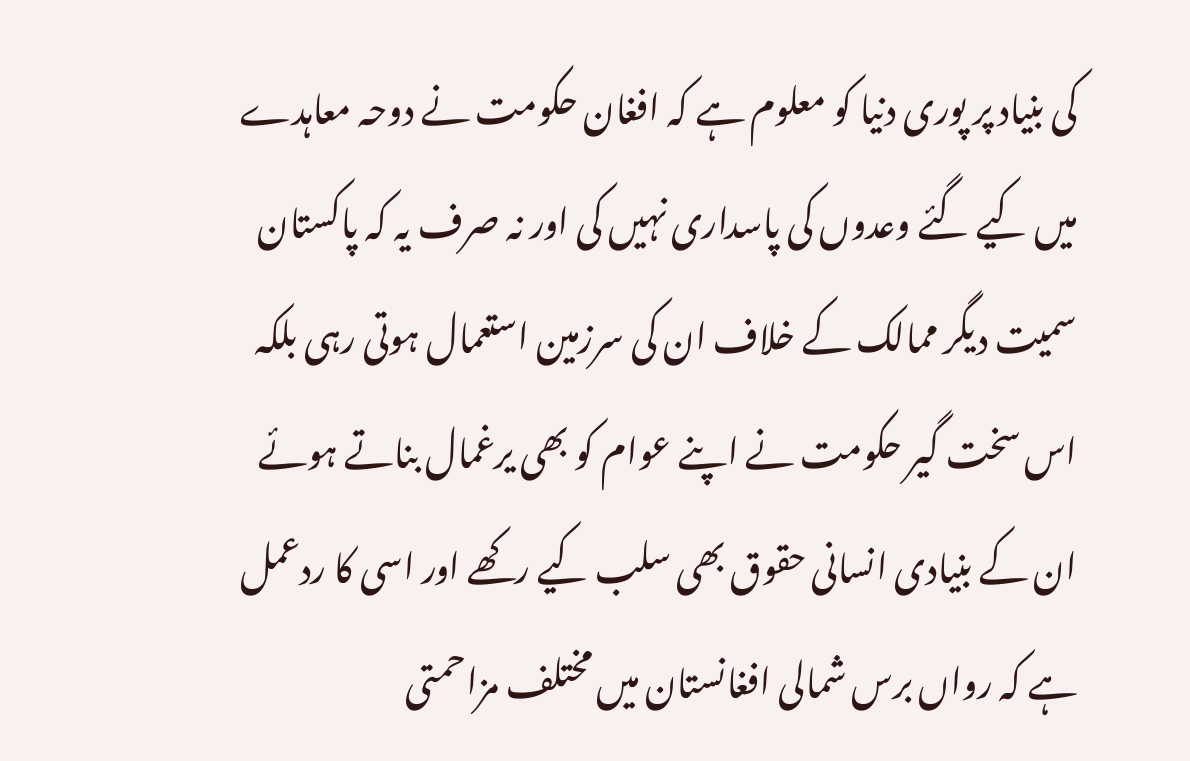کی بنیاد پر پوری دنیا کو معلوم ہے کہ افغان حکومت نے دوحہ معاہدے میں کیے گئے وعدوں کی پاسداری نہیں کی اور نہ صرف یہ کہ پاکستان سمیت دیگر ممالک کے خلاف ان کی سرزمین استعمال ہوتی رہی بلکہ اس سخت گیر حکومت نے اپنے عوام کو بھی یرغمال بناتے ہوئے ان کے بنیادی انسانی حقوق بھی سلب کیے رکھے اور اسی کا ردعمل ہے کہ رواں برس شمالی افغانستان میں مختلف مزاحمتی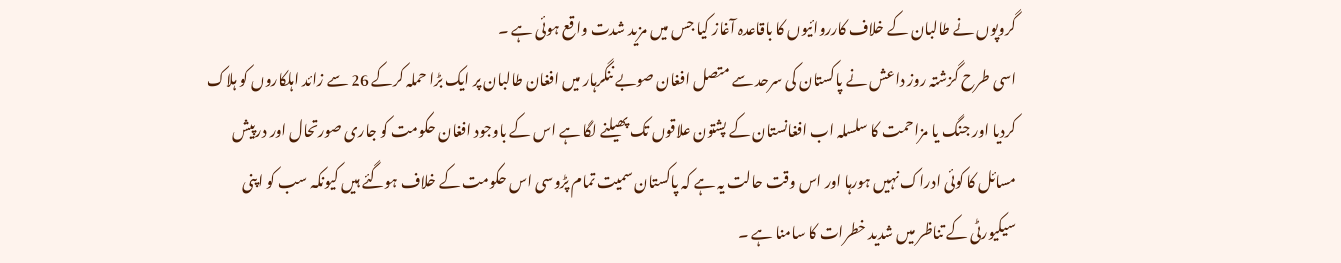گروپوں نے طالبان کے خلاف کارروائیوں کا باقاعدہ آغاز کیا جس میں مزید شدت واقع ہوئی ہے ۔
اسی طرح گزشتہ روز داعش نے پاکستان کی سرحد سے متصل افغان صوبے ننگرہار میں افغان طالبان پر ایک بڑا حملہ کرکے 26 سے زائد اہلکاروں کو ہلاک کردیا اور جنگ یا مزاحمت کا سلسلہ اب افغانستان کے پشتون علاقوں تک پھیلنے لگا ہے اس کے باوجود افغان حکومت کو جاری صورتحال اور درپیش مسائل کا کوئی ادراک نہیں ہورہا اور اس وقت حالت یہ ہے کہ پاکستان سمیت تمام پڑوسی اس حکومت کے خلاف ہوگئے ہیں کیونکہ سب کو اپنی سیکیورٹی کے تناظر میں شدید خطرات کا سامنا ہے ۔